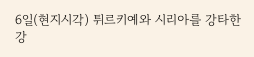6일(현지시각) 튀르키예와 시리아를 강타한 강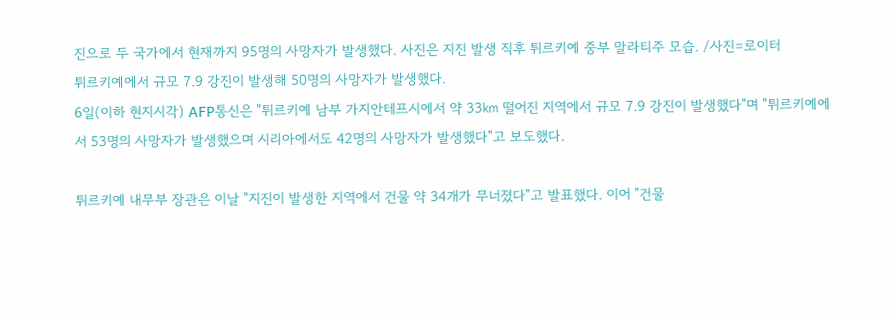진으로 두 국가에서 현재까지 95명의 사망자가 발생했다. 사진은 지진 발생 직후 튀르키예 중부 말라티주 모습. /사진=로이터
튀르키예에서 규모 7.9 강진이 발생해 50명의 사망자가 발생했다.
6일(이하 현지시각) AFP통신은 "튀르키예 남부 가지안테프시에서 약 33㎞ 떨어진 지역에서 규모 7.9 강진이 발생했다"며 "튀르키예에서 53명의 사망자가 발생했으며 시리아에서도 42명의 사망자가 발생했다"고 보도했다.

튀르키예 내무부 장관은 이날 "지진이 발생한 지역에서 건물 약 34개가 무너졌다"고 발표했다. 이어 "건물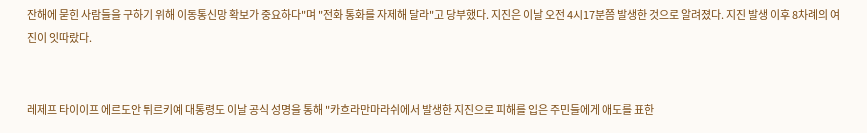잔해에 묻힌 사람들을 구하기 위해 이동통신망 확보가 중요하다"며 "전화 통화를 자제해 달라"고 당부했다. 지진은 이날 오전 4시17분쯤 발생한 것으로 알려졌다. 지진 발생 이후 8차례의 여진이 잇따랐다.


레제프 타이이프 에르도안 튀르키예 대통령도 이날 공식 성명을 통해 "카흐라만마라쉬에서 발생한 지진으로 피해를 입은 주민들에게 애도를 표한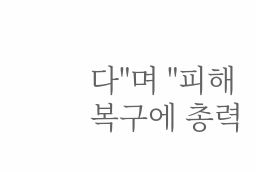다"며 "피해 복구에 총력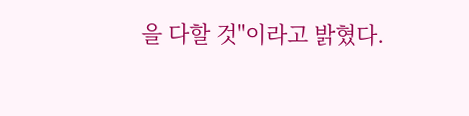을 다할 것"이라고 밝혔다.